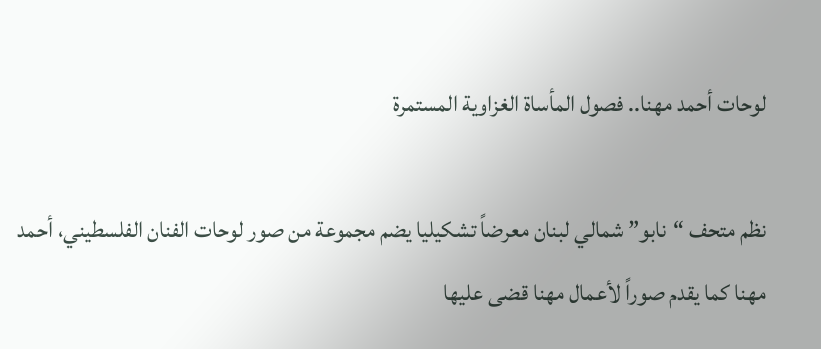لوحات أحمد مهنا.. فصول المأساة الغزاوية المستمرة

نظم متحف “نابو” شمالي لبنان معرضاً تشكيليا يضم مجموعة من صور لوحات الفنان الفلسطيني، أحمد مهنا كما يقدم صوراً لأعمال مهنا قضى عليها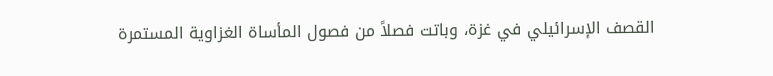القصف الإسرائيلي في غزة، وباتت فصلاً من فصول المأساة الغزاوية المستمرة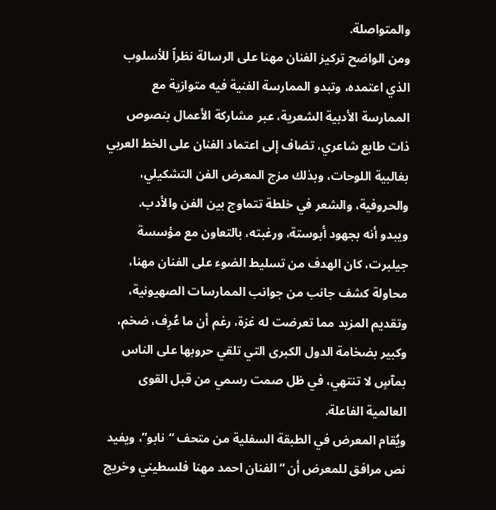والمتواصلة.
ومن الواضح تركيز الفنان مهنا على الرسالة نظراً للأسلوب الذي اعتمده، وتبدو الممارسة الفنية فيه متوازية مع الممارسة الأدبية الشعرية، عبر مشاركة الأعمال بنصوص ذات طابع شاعري، تضاف إلى اعتماد الفنان على الخط العربي بغالبية اللوحات، وبذلك مزج المعرض الفن التشكيلي، والحروفية، والشعر في خلطة تتماوج بين الفن والأدب.
ويبدو أنه بجهود أبوستة، ورغبته، بالتعاون مع مؤسسة جيلبرت، كان الهدف من تسليط الضوء على الفنان مهنا، محاولة كشف جانب من جوانب الممارسات الصهيونية، وتقديم المزيد مما تعرضت له غزة، رغم أن ما عُرِف، ضخم، وكبير بضخامة الدول الكبرى التي تلقي حروبها على الناس بمآسٍ لا تنتهي، في ظل صمت رسمي من قبل القوى العالمية الفاعلة.
ويُقام المعرض في الطبقة السفلية من متحف “نابو”، ويفيد نص مرافق للمعرض أن “الفنان احمد مهنا فلسطيني وخريج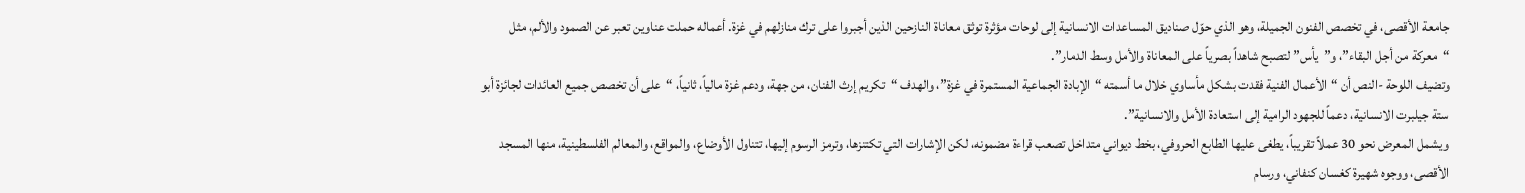جامعة الأقصى، في تخصص الفنون الجميلة، وهو الذي حوّل صناديق المساعدات الانسانية إلى لوحات مؤثرة توثق معاناة النازحين الذين أجبروا على ترك منازلهم في غزة. أعماله حملت عناوين تعبر عن الصمود والألم، مثل “معركة من أجل البقاء”، و”يأس” لتصبح شاهداً بصرياً على المعاناة والأمل وسط الدمار”.
وتضيف اللوحة -النص أن “الأعمال الفنية فقدت بشكل مأساوي خلال ما أسمته “الإبادة الجماعية المستمرة في غزة”، والهدف “تكريم إرث الفنان، من جهة، ودعم غزة مالياً، ثانياً، “على أن تخصص جميع العائدات لجائزة أبو ستة جيلبرت الانسانية، دعماً للجهود الرامية إلى استعادة الأمل والانسانية”.
ويشمل المعرض نحو 30 عملاً تقريباً، يطغى عليها الطابع الحروفي، بخط ديواني متداخل تصعب قراءة مضمونه، لكن الإشارات التي تكتنزها، وترمز الرسوم إليها، تتناول الأوضاع، والمواقع، والمعالم الفلسطينية، منها المسجد الأقصى، ووجوه شهيرة كغسان كنفاني، ورسام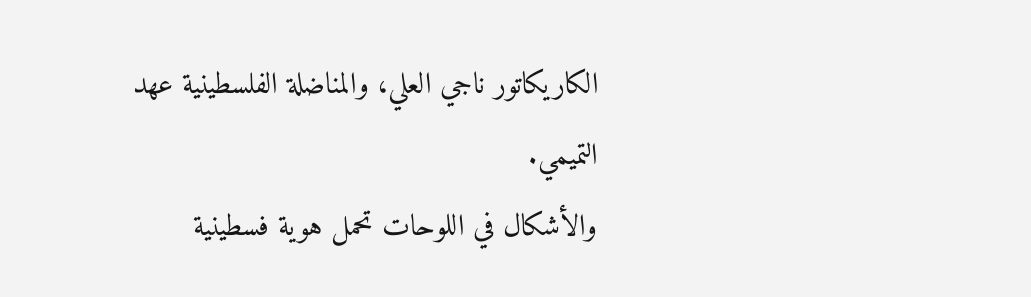الكاريكاتور ناجي العلي، والمناضلة الفلسطينية عهد التميمي.
والأشكال في اللوحات تحمل هوية فسطينية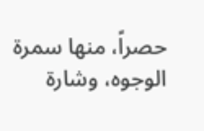حصراً، منها سمرة الوجوه، وشارة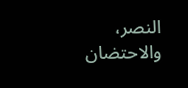النصر، والاحتضان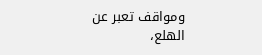ومواقف تعبر عن الهلع،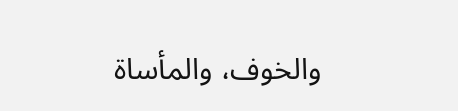والخوف، والمأساة